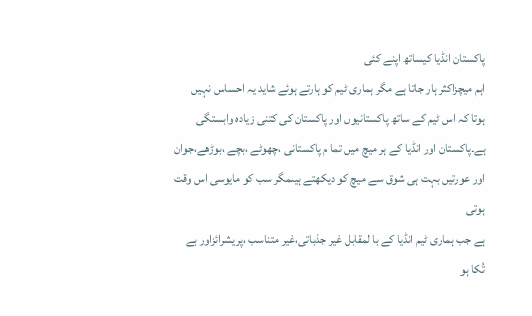پاکستان انڈیا کیساتھ اپنے کئی
اہم میچزاکثر ہار جاتا ہے مگر ہماری ٹیم کو ہارتے ہوئے شاید یہ احساس نہیں
ہوتا کہ اس ٹیم کے ساتھ پاکستانیوں اور پاکستان کی کتنی زیادہ وابستگی
ہے۔پاکستان اور انڈیا کے ہر میچ میں تما م پاکستانی ،چھوٹے ،بچے ،بوڑھے،جوان
اور عورتیں بہت ہی شوق سے میچ کو دیکھتے ہیںمگر سب کو مایوسی اس وقت ہوتی
ہے جب ہماری ٹیم انڈیا کے با لمقابل غیر جذباتی،غیر متناسب ،پریشرائزاور بے
تُکا ہو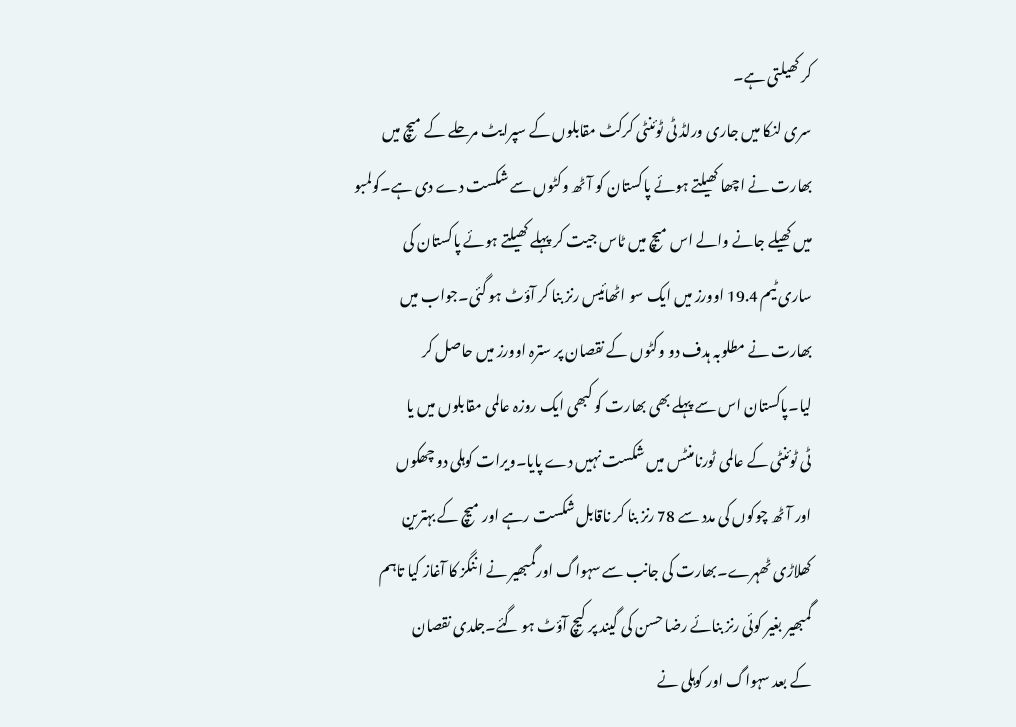کر کھیلتی ہے۔
سری لنکا میں جاری ورلڈ ٹی ٹوئنٹی کرکٹ مقابلوں کے سپرایٹ مرحلے کے میچ میں
بھارت نے اچھا کھیلتے ہوئے پاکستان کو آٹھ وکٹوں سے شکست دے دی ہے۔کولمبو
میں کھیلے جانے والے اس میچ میں ٹاس جیت کر پہلے کھیلتے ہوئے پاکستان کی
ساری ٹیم 19.4 اوورز میں ایک سو اٹھائیس رنز بنا کر آؤٹ ہو گئی۔جواب میں
بھارت نے مطلوبہ ہدف دو وکٹوں کے نقصان پر سترہ اوورز میں حاصل کر
لیا۔پاکستان اس سے پہلے بھی بھارت کو کبھی ایک روزہ عالمی مقابلوں میں یا
ٹی ٹوئنٹی کے عالمی ٹورنامنٹس میں شکست نہیں دے پایا۔ویرات کوہلی دو چھکوں
اور آٹھ چوکوں کی مدد سے 78 رنز بنا کر ناقابل شکست رہے اور میچ کے بہترین
کھلاڑی ٹھہرے۔بھارت کی جانب سے سہواگ اورگمبھیر نے اننگز کا آغاز کیا تاہم
گمبھیر بغیر کوئی رنز بنائے رضا حسن کی گیند پر کیچ آؤٹ ہو گئے۔جلدی نقصان
کے بعد سہواگ اور کوہلی نے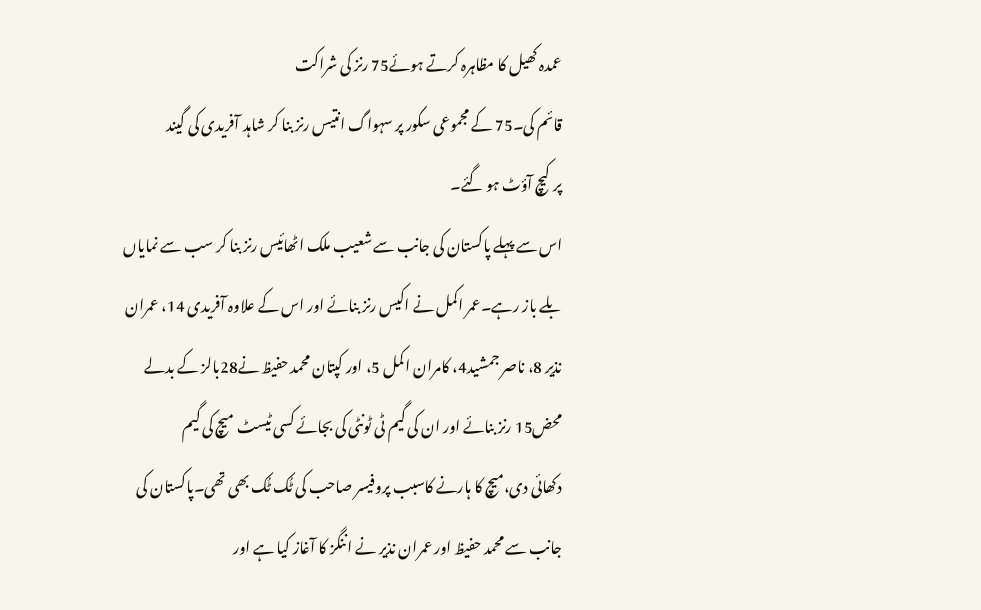عمدہ کھیل کا مظاہرہ کرتے ہوئے75 رنز کی شراکت
قائم کی۔75 کے مجموعی سکور پر سہواگ انتیس رنز بنا کر شاہد آفریدی کی گیند
پر کیچ آؤٹ ہو گئے۔
اس سے پہلے پاکستان کی جانب سے شعیب ملک اٹھائیس رنز بنا کر سب سے نمایاں
بلے باز رہے۔عمر اکمل نے اکیس رنز بنائے اور اس کے علاوہ آفریدی 14، عمران
نذیر 8، ناصر جمشید4، کامران اکمل 5، اور کپتان محمد حفیظ نے28بالز کے بدلے
محض15 رنز بنائے اور ان کی گیم ٹی ٹونٹی کی بجائے کسی ٹیسٹ میچ کی گیم
دکھائی دی،میچ کا ہارنے کاسبب پروفیسر صاحب کی ٹُک ٹُک بھی تھی۔پاکستان کی
جانب سے محمد حفیظ اور عمران نذیر نے اننگز کا آغاز کیا ہے اور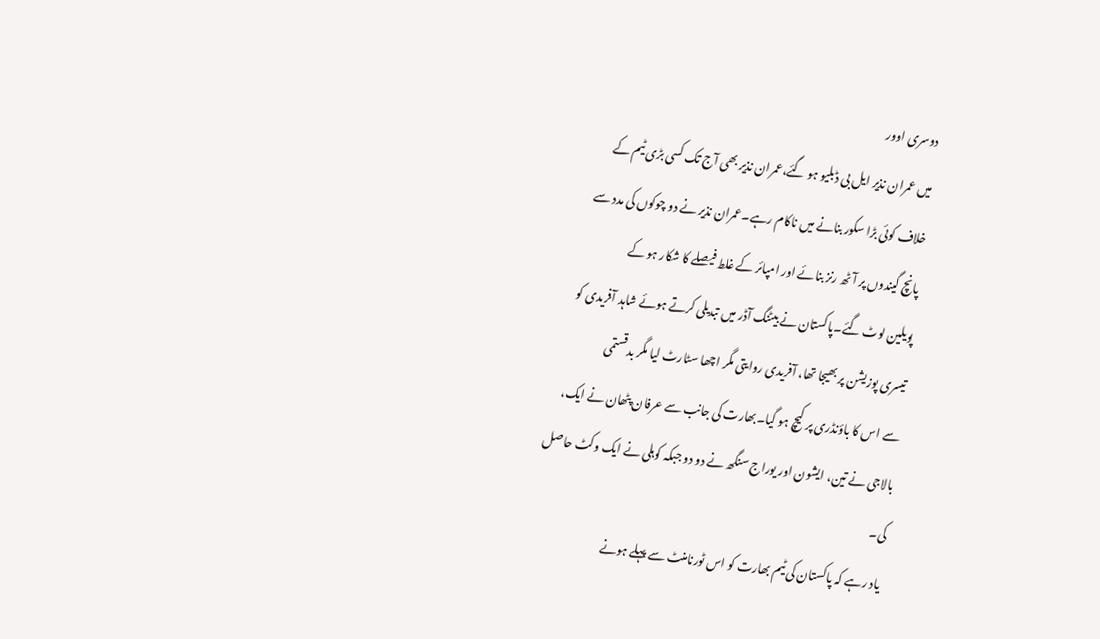دوسری اوور
میں عمران نذیر ایل بی ڈبلیو ہو گئے،عمران نذیر بھی آج تک کسی بڑی ٹیم کے
خلاف کوئی بڑا سکور بنانے میں ناکام رہے۔عمران نذیر نے دو چوکوں کی مدد سے
پانچ گیندوں پر آٹھ رنز بنائے اور امپائر کے غلط فیصلے کا شکار ہو کے
پویلین لوٹ گئے۔پاکستان نے بیٹنگ آڈر میں تبدیلی کرتے ہوئے شاہد آفریدی کو
تیسری پوزیشن پر بھیجا تھا، آفریدی روایتی مگر اچھا سٹارٹ لیا مگر بدقستمی
سے اس کا باؤنڈری پر کیچ ہو گیا۔بھارت کی جانب سے عرفان پٹھان نے ایک،
بالاجی نے تین، ایشون اور یوراج سنگھ نے دو دو جبکہ کوہلی نے ایک وکٹ حاصل
کی۔
یاد رہے کہ پاکستان کی ٹیم بھارت کو اس ٹورنامنٹ سے پہلے ہونے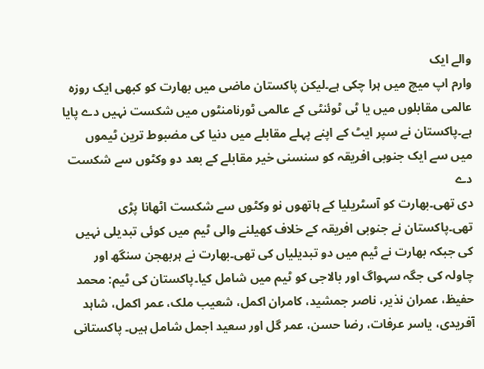والے ایک
وارم اپ میچ میں ہرا چکی ہے۔لیکن پاکستان ماضی میں بھارت کو کبھی ایک روزہ
عالمی مقابلوں میں یا ٹی ٹوئنٹی کے عالمی ٹورنامنٹوں میں شکست نہیں دے پایا
ہے۔پاکستان نے سپر ایٹ کے اپنے پہلے مقابلے میں دنیا کی مضبوط ترین ٹیموں
میں سے ایک جنوبی افریقہ کو سنسنی خیر مقابلے کے بعد دو وکٹوں سے شکست دے
دی تھی۔بھارت کو آسٹریلیا کے ہاتھوں نو وکٹوں سے شکست اٹھانا پڑی
تھی۔پاکستان نے جنوبی افریقہ کے خلاف کھیلنے والی ٹیم میں کوئی تبدیلی نہیں
کی جبکہ بھارت نے ٹیم میں دو تبدیلیاں کی تھی۔بھارت نے ہربھجن سنگھ اور
چاولہ کی جگہ سہواگ اور بالاجی کو ٹیم میں شامل کیا۔پاکستان کی ٹیم: محمد
حفیظ، عمران نذیر، ناصر جمشید، کامران اکمل، شعیب ملک، عمر اکمل، شاہد
آفریدی، یاسر عرفات، رضا حسن، عمر گل اور سعید اجمل شامل ہیں۔ پاکستانی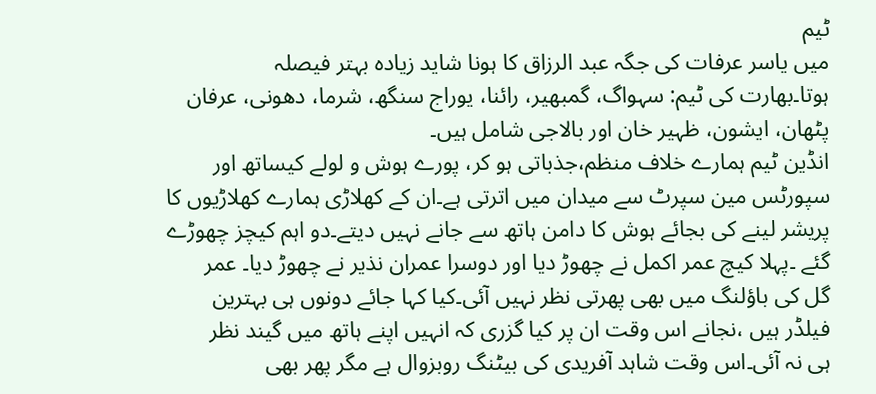ٹیم
میں یاسر عرفات کی جگہ عبد الرزاق کا ہونا شاید زیادہ بہتر فیصلہ
ہوتا۔بھارت کی ٹیم: سہواگ، گمبھیر، رائنا، یوراج سنگھ، شرما، دھونی، عرفان
پٹھان، ایشون، ظہیر خان اور بالاجی شامل ہیں۔
انڈین ٹیم ہمارے خلاف منظم،جذباتی ہو کر، پورے ہوش و لولے کیساتھ اور
سپورٹس مین سپرٹ سے میدان میں اترتی ہے۔ان کے کھلاڑی ہمارے کھلاڑیوں کا
پریشر لینے کی بجائے ہوش کا دامن ہاتھ سے جانے نہیں دیتے۔دو اہم کیچز چھوڑے
گئے ۔پہلا کیچ عمر اکمل نے چھوڑ دیا اور دوسرا عمران نذیر نے چھوڑ دیا۔ عمر
گل کی باؤلنگ میں بھی پھرتی نظر نہیں آئی۔کیا کہا جائے دونوں ہی بہترین
فیلڈر ہیں ،نجانے اس وقت ان پر کیا گزری کہ انہیں اپنے ہاتھ میں گیند نظر
ہی نہ آئی۔اس وقت شاہد آفریدی کی بیٹنگ روبزوال ہے مگر پھر بھی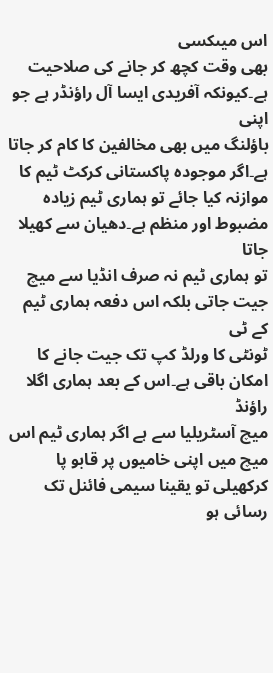اس میںکسی
بھی وقت کچھ کر جانے کی صلاحیت ہے۔کیونکہ آفریدی ایسا آل راؤنڈر ہے جو اپنی
باؤلنگ میں بھی مخالفین کا کام کر جاتا ہے۔اگر موجودہ پاکستانی کرکٹ ٹیم کا
موازنہ کیا جائے تو ہماری ٹیم زیادہ مضبوط اور منظم ہے۔دھیان سے کھیلا جاتا
تو ہماری ٹیم نہ صرف انڈیا سے میچ جیت جاتی بلکہ اس دفعہ ہماری ٹیم کے ٹی
ٹونٹی کا ورلڈ کپ تک جیت جانے کا امکان باقی ہے۔اس کے بعد ہماری اگلا راؤنڈ
میچ آسٹریلیا سے ہے اگر ہماری ٹیم اس میچ میں اپنی خامیوں پر قابو پا
کرکھیلی تو یقینا سیمی فائنل تک رسائی ہو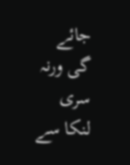جائے گی ورنہ سری لنکا سے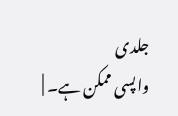جلدی
واپسی ممکن ہے۔ |